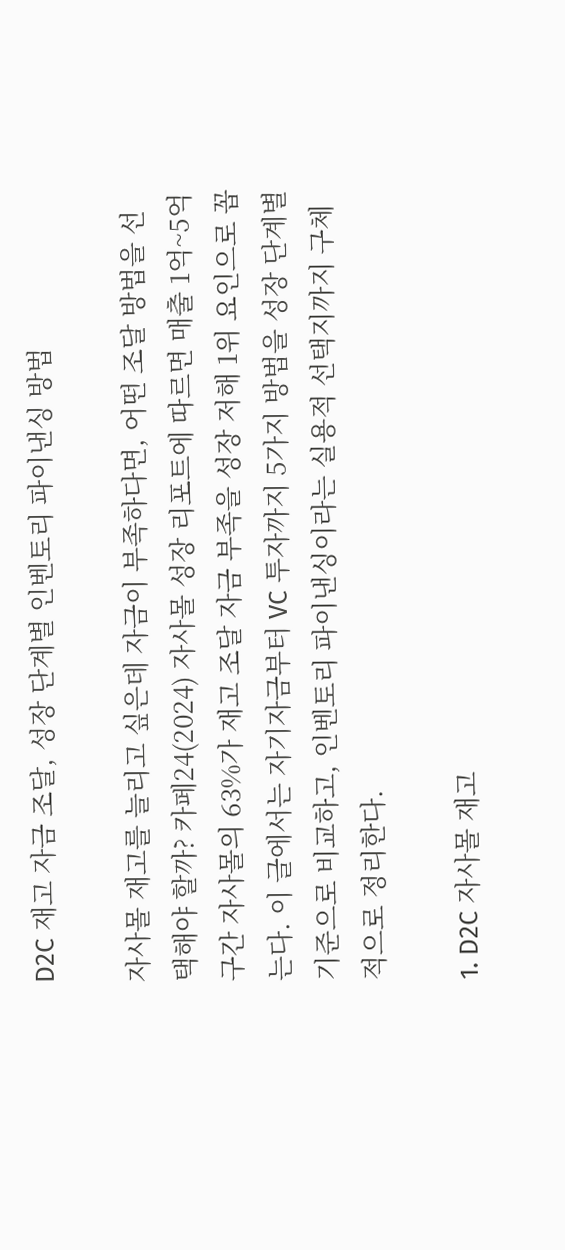D2C 재고 자금 조달, 성장 단계별 인벤토리 파이낸싱 방법

자사몰 재고를 늘리고 싶은데 자금이 부족하다면, 어떤 조달 방법을 선택해야 할까? 카페24(2024) 자사몰 성장 리포트에 따르면 매출 1억~5억 구간 자사몰의 63%가 재고 조달 자금 부족을 성장 저해 1위 요인으로 꼽는다. 이 글에서는 자기자금부터 VC 투자까지 5가지 방법을 성장 단계별 기준으로 비교하고, 인벤토리 파이낸싱이라는 실용적 선택지까지 구체적으로 정리한다.

1. D2C 자사몰 재고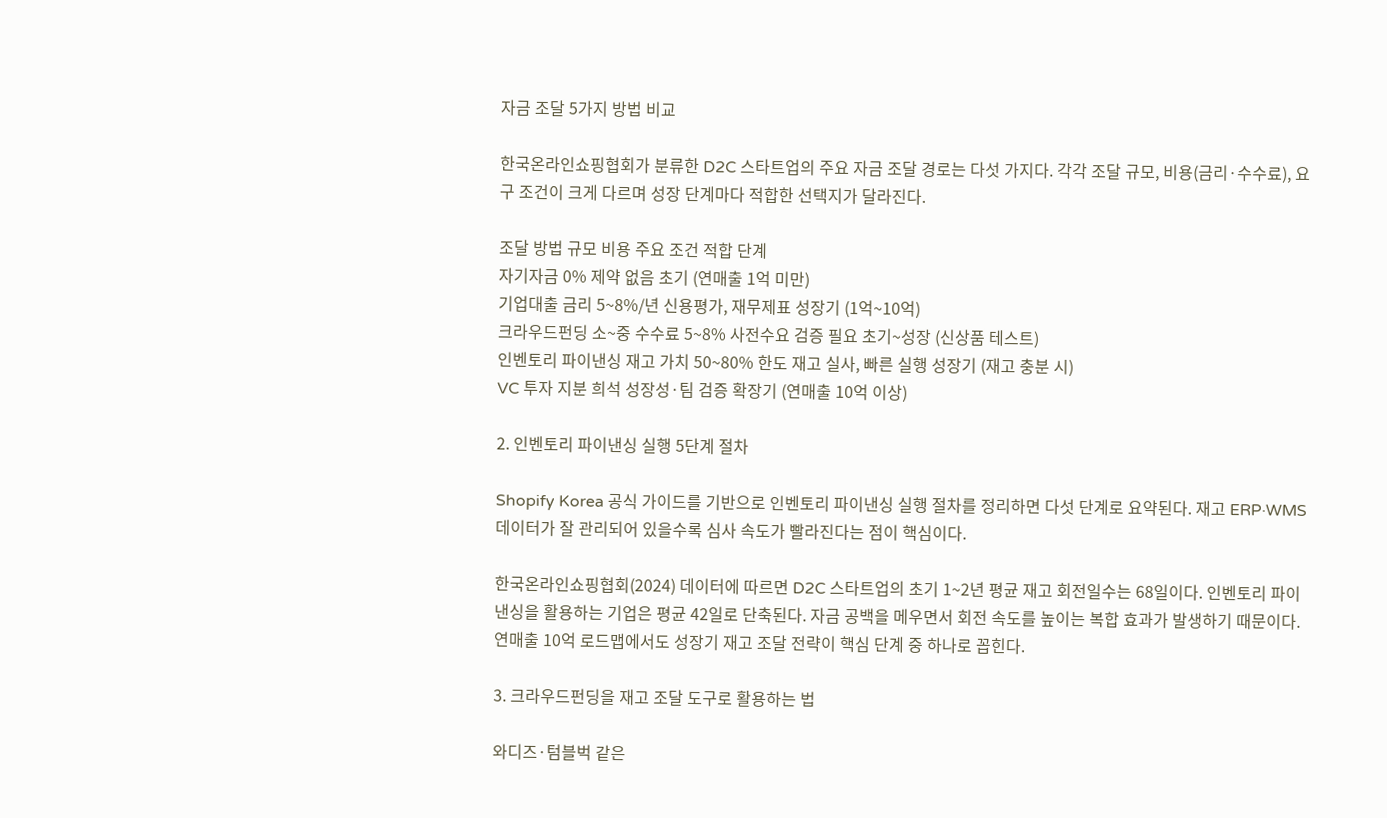자금 조달 5가지 방법 비교

한국온라인쇼핑협회가 분류한 D2C 스타트업의 주요 자금 조달 경로는 다섯 가지다. 각각 조달 규모, 비용(금리·수수료), 요구 조건이 크게 다르며 성장 단계마다 적합한 선택지가 달라진다.

조달 방법 규모 비용 주요 조건 적합 단계
자기자금 0% 제약 없음 초기 (연매출 1억 미만)
기업대출 금리 5~8%/년 신용평가, 재무제표 성장기 (1억~10억)
크라우드펀딩 소~중 수수료 5~8% 사전수요 검증 필요 초기~성장 (신상품 테스트)
인벤토리 파이낸싱 재고 가치 50~80% 한도 재고 실사, 빠른 실행 성장기 (재고 충분 시)
VC 투자 지분 희석 성장성·팀 검증 확장기 (연매출 10억 이상)

2. 인벤토리 파이낸싱 실행 5단계 절차

Shopify Korea 공식 가이드를 기반으로 인벤토리 파이낸싱 실행 절차를 정리하면 다섯 단계로 요약된다. 재고 ERP·WMS 데이터가 잘 관리되어 있을수록 심사 속도가 빨라진다는 점이 핵심이다.

한국온라인쇼핑협회(2024) 데이터에 따르면 D2C 스타트업의 초기 1~2년 평균 재고 회전일수는 68일이다. 인벤토리 파이낸싱을 활용하는 기업은 평균 42일로 단축된다. 자금 공백을 메우면서 회전 속도를 높이는 복합 효과가 발생하기 때문이다. 연매출 10억 로드맵에서도 성장기 재고 조달 전략이 핵심 단계 중 하나로 꼽힌다.

3. 크라우드펀딩을 재고 조달 도구로 활용하는 법

와디즈·텀블벅 같은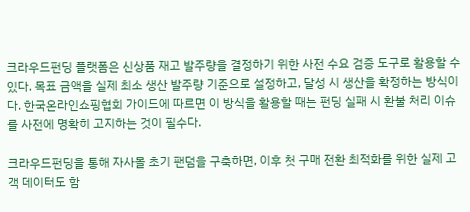크라우드펀딩 플랫폼은 신상품 재고 발주량을 결정하기 위한 사전 수요 검증 도구로 활용할 수 있다. 목표 금액을 실제 최소 생산 발주량 기준으로 설정하고, 달성 시 생산을 확정하는 방식이다. 한국온라인쇼핑협회 가이드에 따르면 이 방식을 활용할 때는 펀딩 실패 시 환불 처리 이슈를 사전에 명확히 고지하는 것이 필수다.

크라우드펀딩을 통해 자사몰 초기 팬덤을 구축하면, 이후 첫 구매 전환 최적화를 위한 실제 고객 데이터도 함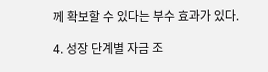께 확보할 수 있다는 부수 효과가 있다.

4. 성장 단계별 자금 조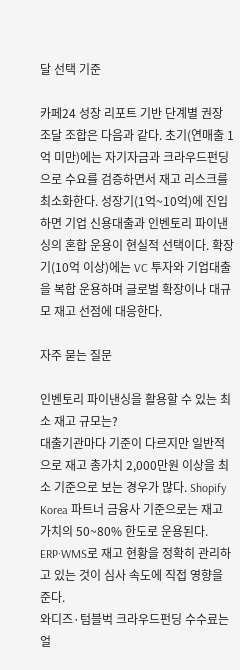달 선택 기준

카페24 성장 리포트 기반 단계별 권장 조달 조합은 다음과 같다. 초기(연매출 1억 미만)에는 자기자금과 크라우드펀딩으로 수요를 검증하면서 재고 리스크를 최소화한다. 성장기(1억~10억)에 진입하면 기업 신용대출과 인벤토리 파이낸싱의 혼합 운용이 현실적 선택이다. 확장기(10억 이상)에는 VC 투자와 기업대출을 복합 운용하며 글로벌 확장이나 대규모 재고 선점에 대응한다.

자주 묻는 질문

인벤토리 파이낸싱을 활용할 수 있는 최소 재고 규모는?
대출기관마다 기준이 다르지만 일반적으로 재고 총가치 2,000만원 이상을 최소 기준으로 보는 경우가 많다. Shopify Korea 파트너 금융사 기준으로는 재고 가치의 50~80% 한도로 운용된다. ERP·WMS로 재고 현황을 정확히 관리하고 있는 것이 심사 속도에 직접 영향을 준다.
와디즈·텀블벅 크라우드펀딩 수수료는 얼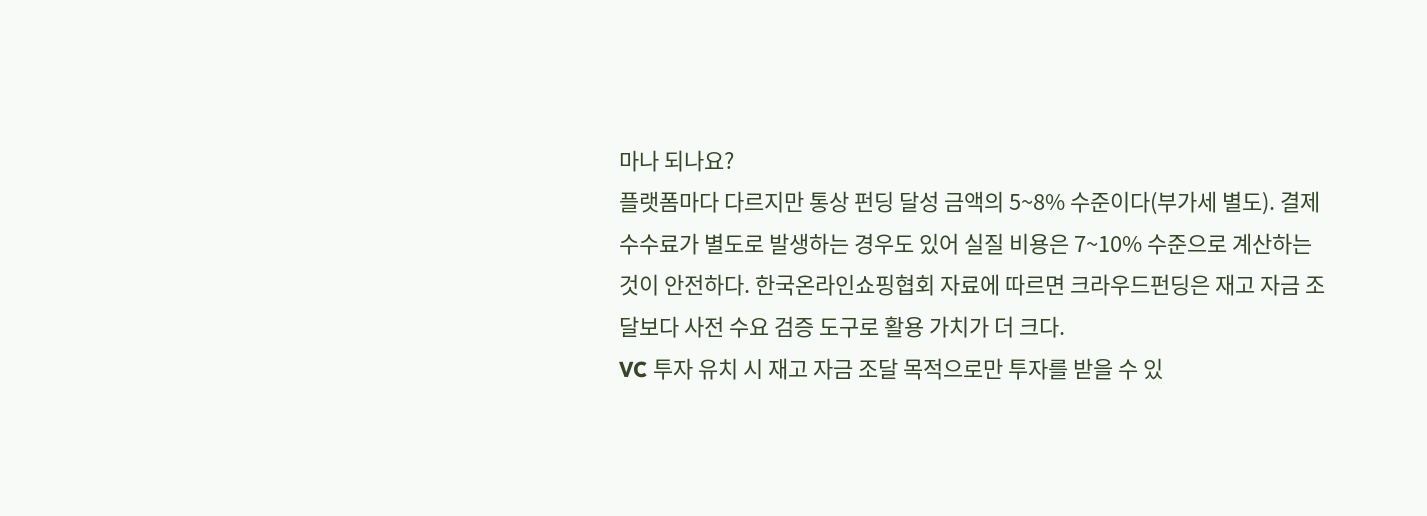마나 되나요?
플랫폼마다 다르지만 통상 펀딩 달성 금액의 5~8% 수준이다(부가세 별도). 결제 수수료가 별도로 발생하는 경우도 있어 실질 비용은 7~10% 수준으로 계산하는 것이 안전하다. 한국온라인쇼핑협회 자료에 따르면 크라우드펀딩은 재고 자금 조달보다 사전 수요 검증 도구로 활용 가치가 더 크다.
VC 투자 유치 시 재고 자금 조달 목적으로만 투자를 받을 수 있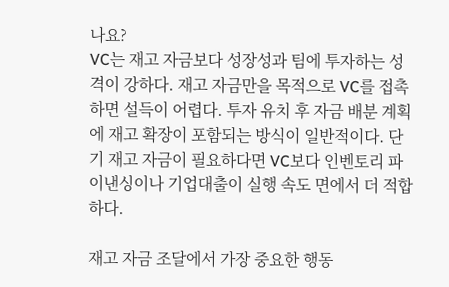나요?
VC는 재고 자금보다 성장성과 팀에 투자하는 성격이 강하다. 재고 자금만을 목적으로 VC를 접촉하면 설득이 어렵다. 투자 유치 후 자금 배분 계획에 재고 확장이 포함되는 방식이 일반적이다. 단기 재고 자금이 필요하다면 VC보다 인벤토리 파이낸싱이나 기업대출이 실행 속도 면에서 더 적합하다.

재고 자금 조달에서 가장 중요한 행동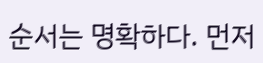순서는 명확하다. 먼저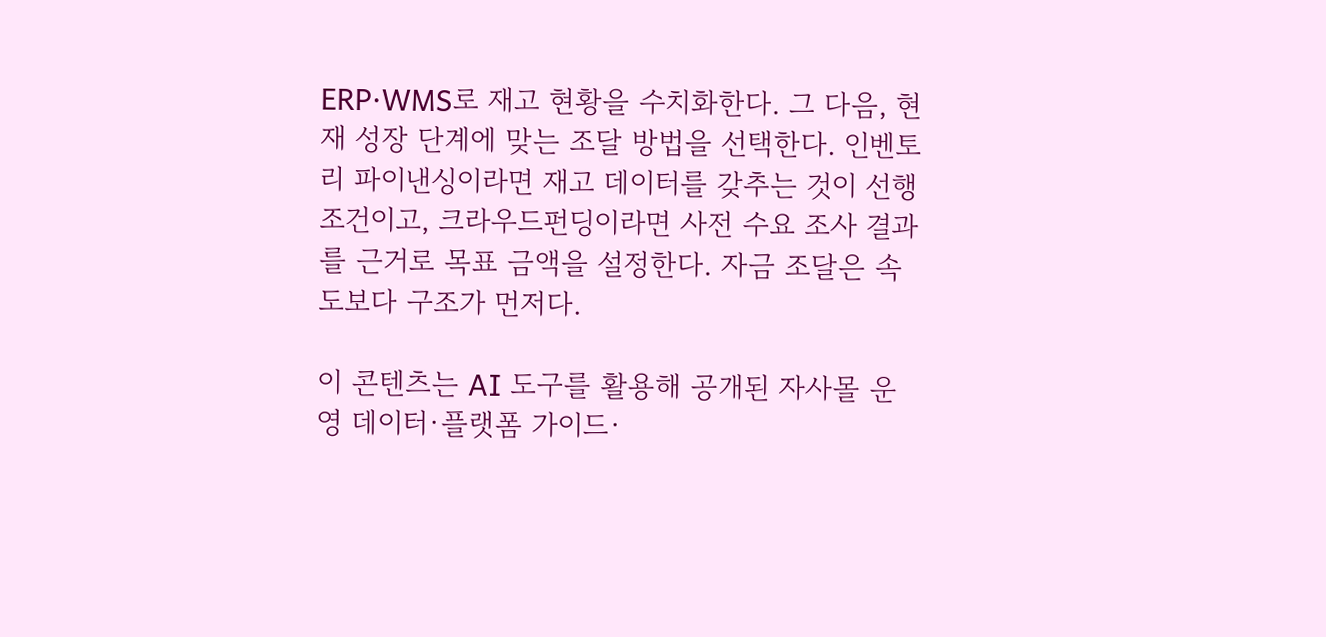ERP·WMS로 재고 현황을 수치화한다. 그 다음, 현재 성장 단계에 맞는 조달 방법을 선택한다. 인벤토리 파이낸싱이라면 재고 데이터를 갖추는 것이 선행 조건이고, 크라우드펀딩이라면 사전 수요 조사 결과를 근거로 목표 금액을 설정한다. 자금 조달은 속도보다 구조가 먼저다.

이 콘텐츠는 AI 도구를 활용해 공개된 자사몰 운영 데이터·플랫폼 가이드·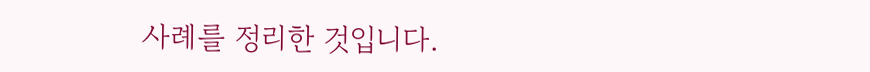사례를 정리한 것입니다.